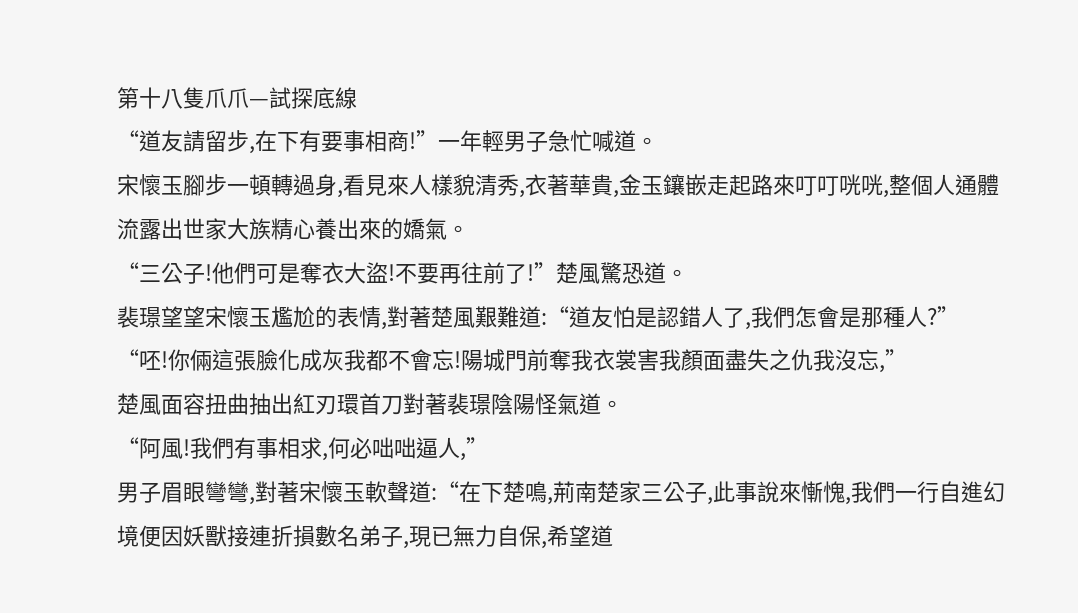第十八隻爪爪—試探底線
“道友請留步,在下有要事相商!”一年輕男子急忙喊道。
宋懷玉腳步一頓轉過身,看見來人樣貌清秀,衣著華貴,金玉鑲嵌走起路來叮叮咣咣,整個人通體流露出世家大族精心養出來的嬌氣。
“三公子!他們可是奪衣大盜!不要再往前了!”楚風驚恐道。
裴璟望望宋懷玉尷尬的表情,對著楚風艱難道:“道友怕是認錯人了,我們怎會是那種人?”
“呸!你倆這張臉化成灰我都不會忘!陽城門前奪我衣裳害我顏面盡失之仇我沒忘,”
楚風面容扭曲抽出紅刃環首刀對著裴璟陰陽怪氣道。
“阿風!我們有事相求,何必咄咄逼人,”
男子眉眼彎彎,對著宋懷玉軟聲道:“在下楚鳴,荊南楚家三公子,此事說來慚愧,我們一行自進幻境便因妖獸接連折損數名弟子,現已無力自保,希望道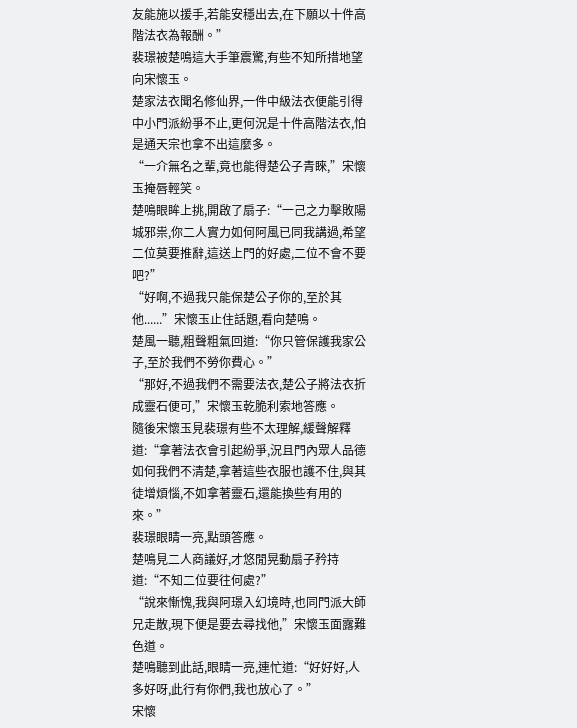友能施以援手,若能安穩出去,在下願以十件高階法衣為報酬。”
裴璟被楚鳴這大手筆震驚,有些不知所措地望向宋懷玉。
楚家法衣聞名修仙界,一件中級法衣便能引得中小門派紛爭不止,更何況是十件高階法衣,怕是通天宗也拿不出這麼多。
“一介無名之輩,竟也能得楚公子青睞,”宋懷玉掩唇輕笑。
楚鳴眼眸上挑,開啟了扇子:“一己之力擊敗陽城邪祟,你二人實力如何阿風已同我講過,希望二位莫要推辭,這送上門的好處,二位不會不要吧?”
“好啊,不過我只能保楚公子你的,至於其他......”宋懷玉止住話題,看向楚鳴。
楚風一聽,粗聲粗氣回道:“你只管保護我家公子,至於我們不勞你費心。”
“那好,不過我們不需要法衣,楚公子將法衣折成靈石便可,”宋懷玉乾脆利索地答應。
隨後宋懷玉見裴璟有些不太理解,緩聲解釋道:“拿著法衣會引起紛爭,況且門內眾人品德如何我們不清楚,拿著這些衣服也護不住,與其徒增煩惱,不如拿著靈石,還能換些有用的來。”
裴璟眼睛一亮,點頭答應。
楚鳴見二人商議好,才悠閒晃動扇子矜持道:“不知二位要往何處?”
“說來慚愧,我與阿璟入幻境時,也同門派大師兄走散,現下便是要去尋找他,”宋懷玉面露難色道。
楚鳴聽到此話,眼睛一亮,連忙道:“好好好,人多好呀,此行有你們,我也放心了。”
宋懷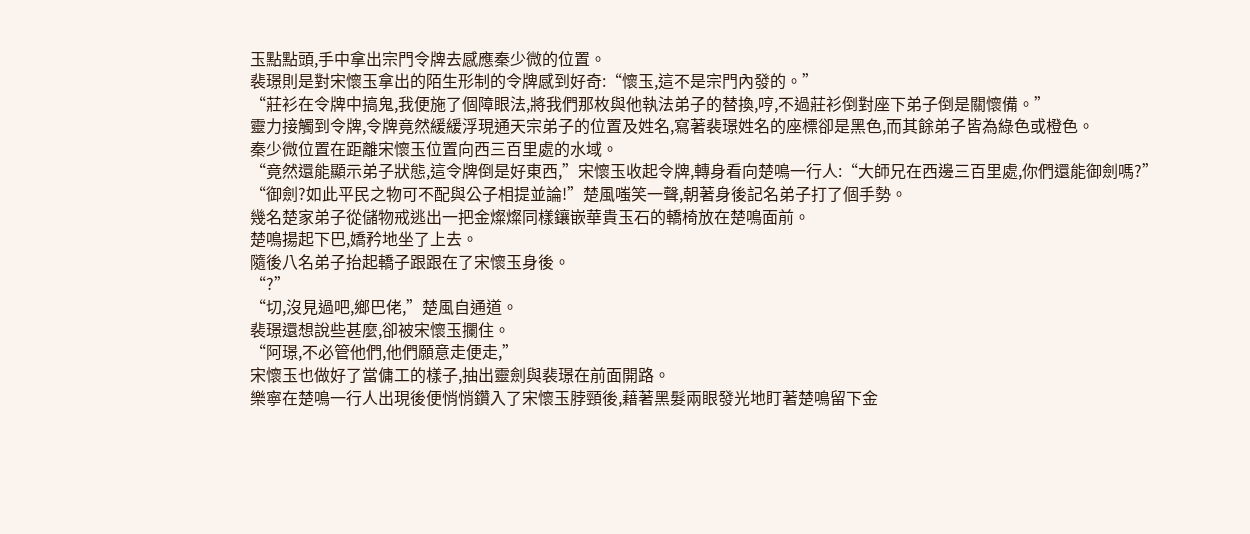玉點點頭,手中拿出宗門令牌去感應秦少微的位置。
裴璟則是對宋懷玉拿出的陌生形制的令牌感到好奇:“懷玉,這不是宗門內發的。”
“莊衫在令牌中搞鬼,我便施了個障眼法,將我們那枚與他執法弟子的替換,哼,不過莊衫倒對座下弟子倒是關懷備。”
靈力接觸到令牌,令牌竟然緩緩浮現通天宗弟子的位置及姓名,寫著裴璟姓名的座標卻是黑色,而其餘弟子皆為綠色或橙色。
秦少微位置在距離宋懷玉位置向西三百里處的水域。
“竟然還能顯示弟子狀態,這令牌倒是好東西,”宋懷玉收起令牌,轉身看向楚鳴一行人:“大師兄在西邊三百里處,你們還能御劍嗎?”
“御劍?如此平民之物可不配與公子相提並論!”楚風嗤笑一聲,朝著身後記名弟子打了個手勢。
幾名楚家弟子從儲物戒逃出一把金燦燦同樣鑲嵌華貴玉石的轎椅放在楚鳴面前。
楚鳴揚起下巴,嬌矜地坐了上去。
隨後八名弟子抬起轎子跟跟在了宋懷玉身後。
“?”
“切,沒見過吧,鄉巴佬,”楚風自通道。
裴璟還想說些甚麼,卻被宋懷玉攔住。
“阿璟,不必管他們,他們願意走便走,”
宋懷玉也做好了當傭工的樣子,抽出靈劍與裴璟在前面開路。
樂寧在楚鳴一行人出現後便悄悄鑽入了宋懷玉脖頸後,藉著黑髮兩眼發光地盯著楚鳴留下金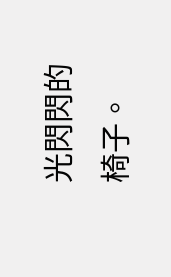光閃閃的椅子。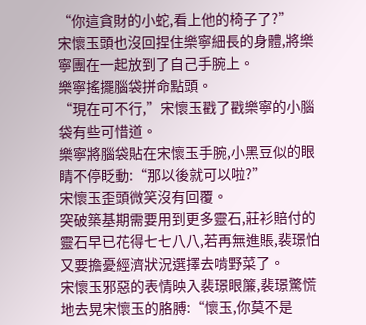“你這貪財的小蛇,看上他的椅子了?”
宋懷玉頭也沒回捏住樂寧細長的身體,將樂寧團在一起放到了自己手腕上。
樂寧搖擺腦袋拼命點頭。
“現在可不行,”宋懷玉戳了戳樂寧的小腦袋有些可惜道。
樂寧將腦袋貼在宋懷玉手腕,小黑豆似的眼睛不停眨動:“那以後就可以啦?”
宋懷玉歪頭微笑沒有回覆。
突破築基期需要用到更多靈石,莊衫賠付的靈石早已花得七七八八,若再無進賬,裴璟怕又要擔憂經濟狀況選擇去啃野菜了。
宋懷玉邪惡的表情映入裴璟眼簾,裴璟驚慌地去晃宋懷玉的胳膊:“懷玉,你莫不是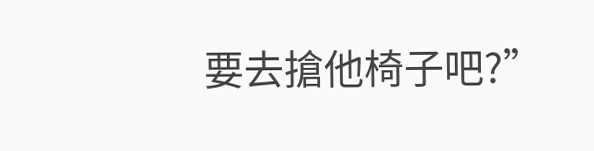要去搶他椅子吧?”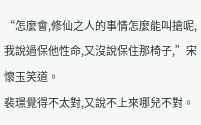“怎麼會,修仙之人的事情怎麼能叫搶呢,我說過保他性命,又沒說保住那椅子,”宋懷玉笑道。
裴璟覺得不太對,又說不上來哪兒不對。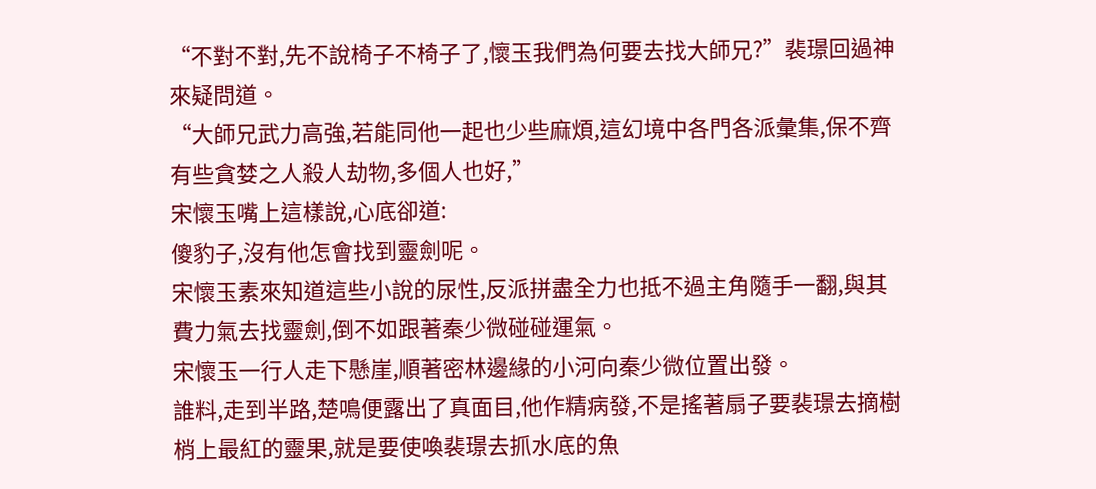“不對不對,先不說椅子不椅子了,懷玉我們為何要去找大師兄?”裴璟回過神來疑問道。
“大師兄武力高強,若能同他一起也少些麻煩,這幻境中各門各派彙集,保不齊有些貪婪之人殺人劫物,多個人也好,”
宋懷玉嘴上這樣說,心底卻道:
傻豹子,沒有他怎會找到靈劍呢。
宋懷玉素來知道這些小說的尿性,反派拼盡全力也抵不過主角隨手一翻,與其費力氣去找靈劍,倒不如跟著秦少微碰碰運氣。
宋懷玉一行人走下懸崖,順著密林邊緣的小河向秦少微位置出發。
誰料,走到半路,楚鳴便露出了真面目,他作精病發,不是搖著扇子要裴璟去摘樹梢上最紅的靈果,就是要使喚裴璟去抓水底的魚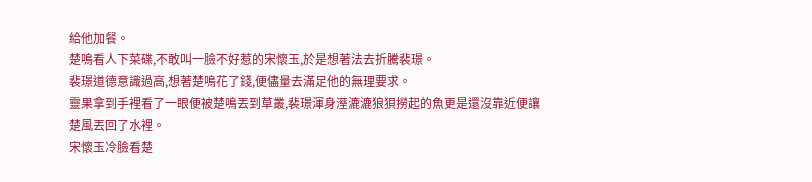給他加餐。
楚鳴看人下菜碟,不敢叫一臉不好惹的宋懷玉,於是想著法去折騰裴璟。
裴璟道德意識過高,想著楚鳴花了錢,便儘量去滿足他的無理要求。
靈果拿到手裡看了一眼便被楚鳴丟到草叢,裴璟渾身溼漉漉狼狽撈起的魚更是還沒靠近便讓楚風丟回了水裡。
宋懷玉冷臉看楚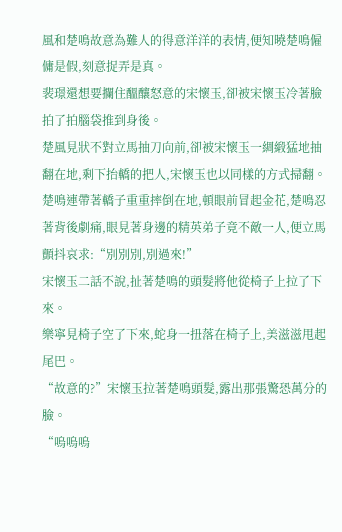風和楚鳴故意為難人的得意洋洋的表情,便知曉楚鳴僱傭是假,刻意捉弄是真。
裴璟還想要攔住醞釀怒意的宋懷玉,卻被宋懷玉冷著臉拍了拍腦袋推到身後。
楚風見狀不對立馬抽刀向前,卻被宋懷玉一綢緞猛地抽翻在地,剩下抬轎的把人,宋懷玉也以同樣的方式掃翻。
楚鳴連帶著轎子重重摔倒在地,頓眼前冒起金花,楚鳴忍著背後劇痛,眼見著身邊的精英弟子竟不敵一人,便立馬顫抖哀求:“別別別,別過來!”
宋懷玉二話不說,扯著楚鳴的頭髮將他從椅子上拉了下來。
樂寧見椅子空了下來,蛇身一扭落在椅子上,美滋滋甩起尾巴。
“故意的?”宋懷玉拉著楚鳴頭髮,露出那張驚恐萬分的臉。
“嗚嗚嗚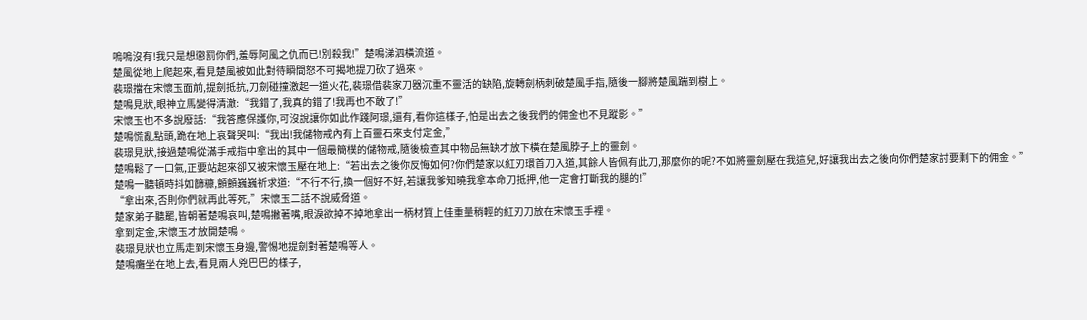嗚嗚沒有!我只是想懲罰你們,羞辱阿風之仇而已!別殺我!”楚鳴涕泗橫流道。
楚風從地上爬起來,看見楚風被如此對待瞬間怒不可揭地提刀砍了過來。
裴璟擋在宋懷玉面前,提劍抵抗,刀劍碰撞激起一道火花,裴璟借裴家刀器沉重不靈活的缺陷,旋轉劍柄刺破楚風手指,隨後一腳將楚風踹到樹上。
楚鳴見狀,眼神立馬變得清澈:“我錯了,我真的錯了!我再也不敢了!”
宋懷玉也不多說廢話:“我答應保護你,可沒說讓你如此作踐阿璟,還有,看你這樣子,怕是出去之後我們的佣金也不見蹤影。”
楚鳴慌亂點頭,跪在地上哀聲哭叫:“我出!我儲物戒內有上百靈石來支付定金,”
裴璟見狀,接過楚鳴從滿手戒指中拿出的其中一個最簡樸的儲物戒,隨後檢查其中物品無缺才放下橫在楚風脖子上的靈劍。
楚鳴鬆了一口氣,正要站起來卻又被宋懷玉壓在地上:“若出去之後你反悔如何?你們楚家以紅刃環首刀入道,其餘人皆佩有此刀,那麼你的呢?不如將靈劍壓在我這兒,好讓我出去之後向你們楚家討要剩下的佣金。”
楚鳴一聽頓時抖如篩糠,顫顫巍巍祈求道:“不行不行,換一個好不好,若讓我爹知曉我拿本命刀抵押,他一定會打斷我的腿的!”
“拿出來,否則你們就再此等死,”宋懷玉二話不說威脅道。
楚家弟子聽罷,皆朝著楚鳴哀叫,楚鳴撇著嘴,眼淚欲掉不掉地拿出一柄材質上佳重量稍輕的紅刃刀放在宋懷玉手裡。
拿到定金,宋懷玉才放開楚鳴。
裴璟見狀也立馬走到宋懷玉身邊,警惕地提劍對著楚鳴等人。
楚鳴癱坐在地上去,看見兩人兇巴巴的樣子,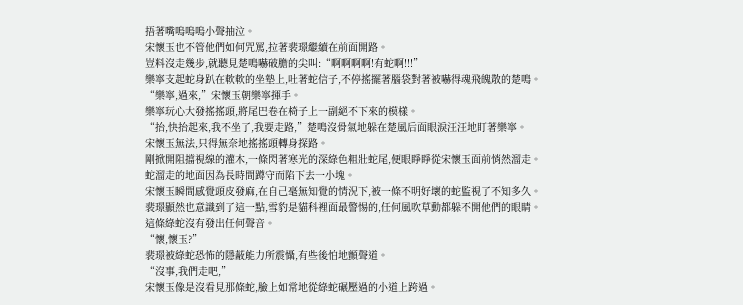捂著嘴嗚嗚嗚小聲抽泣。
宋懷玉也不管他們如何咒罵,拉著裴璟繼續在前面開路。
豈料沒走幾步,就聽見楚鳴嚇破膽的尖叫:“啊啊啊啊!有蛇啊!!!”
樂寧支起蛇身趴在軟軟的坐墊上,吐著蛇信子,不停搖擺著腦袋對著被嚇得魂飛魄散的楚鳴。
“樂寧,過來,”宋懷玉朝樂寧揮手。
樂寧玩心大發搖搖頭,將尾巴卷在椅子上一副絕不下來的模樣。
“抬,快抬起來,我不坐了,我要走路,”楚鳴沒骨氣地躲在楚風后面眼淚汪汪地盯著樂寧。
宋懷玉無法,只得無奈地搖搖頭轉身探路。
剛掀開阻擋視線的灌木,一條閃著寒光的深綠色粗壯蛇尾,便眼睜睜從宋懷玉面前悄然溜走。
蛇溜走的地面因為長時間蹲守而陷下去一小塊。
宋懷玉瞬間感覺頭皮發麻,在自己毫無知覺的情況下,被一條不明好壞的蛇監視了不知多久。
裴璟顯然也意識到了這一點,雪豹是貓科裡面最警惕的,任何風吹草動都躲不開他們的眼睛。
這條綠蛇沒有發出任何聲音。
“懷,懷玉?”
裴璟被綠蛇恐怖的隱蔽能力所震懾,有些後怕地顫聲道。
“沒事,我們走吧,”
宋懷玉像是沒看見那條蛇,臉上如常地從綠蛇碾壓過的小道上跨過。